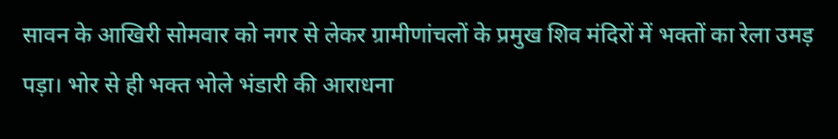सावन के आखिरी सोमवार को नगर से लेकर ग्रामीणांचलों के प्रमुख शिव मंदिरों में भक्तों का रेला उमड़ पड़ा। भोर से ही भक्त भोले भंडारी की आराधना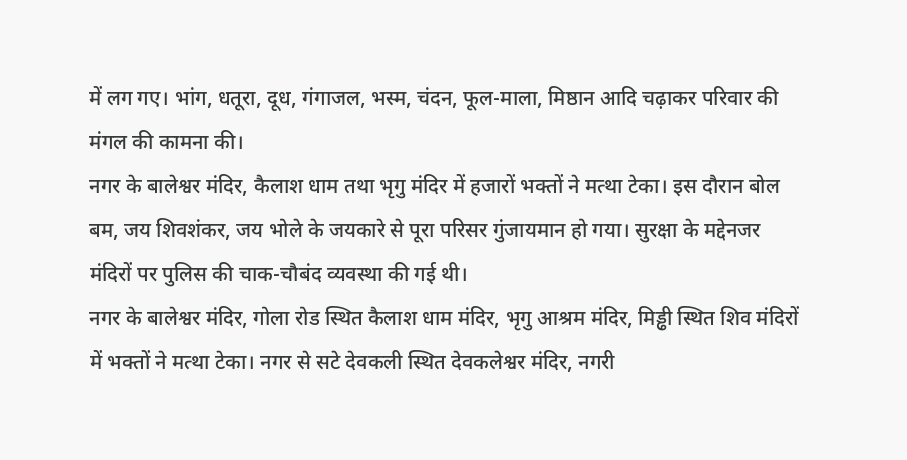में लग गए। भांग, धतूरा, दूध, गंगाजल, भस्म, चंदन, फूल-माला, मिष्ठान आदि चढ़ाकर परिवार की मंगल की कामना की।
नगर के बालेश्वर मंदिर, कैलाश धाम तथा भृगु मंदिर में हजारों भक्तों ने मत्था टेका। इस दौरान बोल बम, जय शिवशंकर, जय भोले के जयकारे से पूरा परिसर गुंजायमान हो गया। सुरक्षा के मद्देनजर मंदिरों पर पुलिस की चाक-चौबंद व्यवस्था की गई थी।
नगर के बालेश्वर मंदिर, गोला रोड स्थित कैलाश धाम मंदिर, भृगु आश्रम मंदिर, मिड्ढी स्थित शिव मंदिरों में भक्तों ने मत्था टेका। नगर से सटे देवकली स्थित देवकलेश्वर मंदिर, नगरी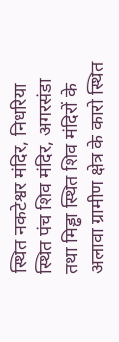स्थित नकटेश्वर मंदिर, निधरिया स्थित पंच शिव मंदिर, अगरसंडा तथा मिड्ढा स्थित शिव मंदिरों के अलावा ग्रामीण क्षेत्र के कारो स्थित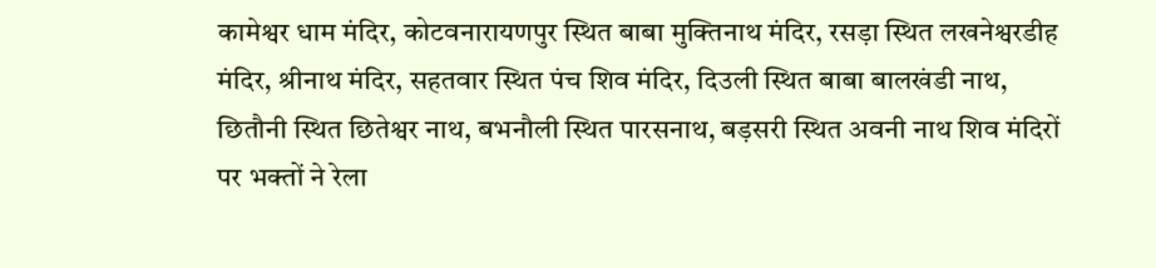कामेश्वर धाम मंदिर, कोटवनारायणपुर स्थित बाबा मुक्तिनाथ मंदिर, रसड़ा स्थित लखनेश्वरडीह मंदिर, श्रीनाथ मंदिर, सहतवार स्थित पंच शिव मंदिर, दिउली स्थित बाबा बालखंडी नाथ, छितौनी स्थित छितेश्वर नाथ, बभनौली स्थित पारसनाथ, बड़सरी स्थित अवनी नाथ शिव मंदिरों पर भक्तों ने रेला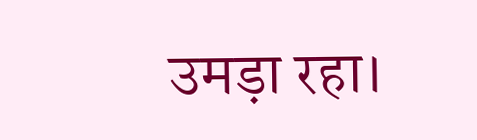उमड़ा रहा।